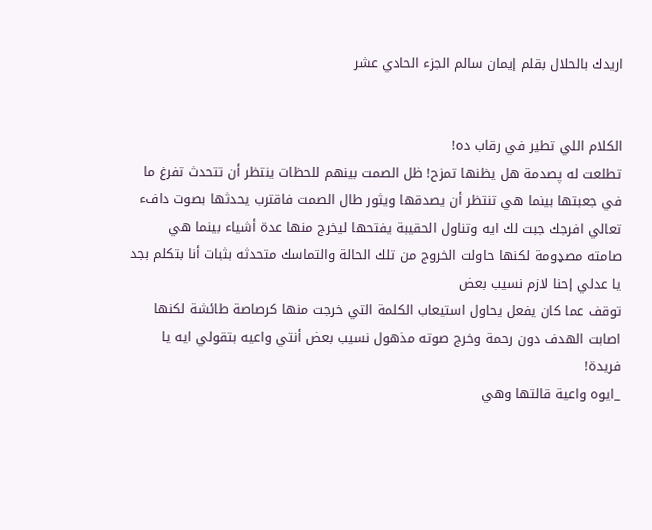اريدك بالحلال بقلم إيمان سالم الجزء الحادي عشر


الكلام اللي تطير في رقاب ده!
تطلعت له پصدمة هل يظنها تمزح! ظل الصمت بينهم للحظات ينتظر أن تتحدث تفرغ ما في جعبتها بينما هي تنتظر أن يصدقها ويثور طال الصمت فاقترب يحدثها بصوت دافء تعالي افرجك جبت لك ايه وتناول الحقيبة يفتحها ليخرج منها عدة أشياء بينما هي صامته مصډومة لكنها حاولت الخروج من تلك الحالة والتماسك متحدثه بثبات أنا بتكلم بجد يا عدلي إحنا لازم نسيب بعض
توقف عما كان يفعل يحاول استيعاب الكلمة التي خرجت منها كرصاصة طائشة لكنها اصابت الهدف دون رحمة وخرج صوته مذهول نسيب بعض أنتي واعيه بتقولي ايه يا فريدة!
_ايوه واعية قالتها وهي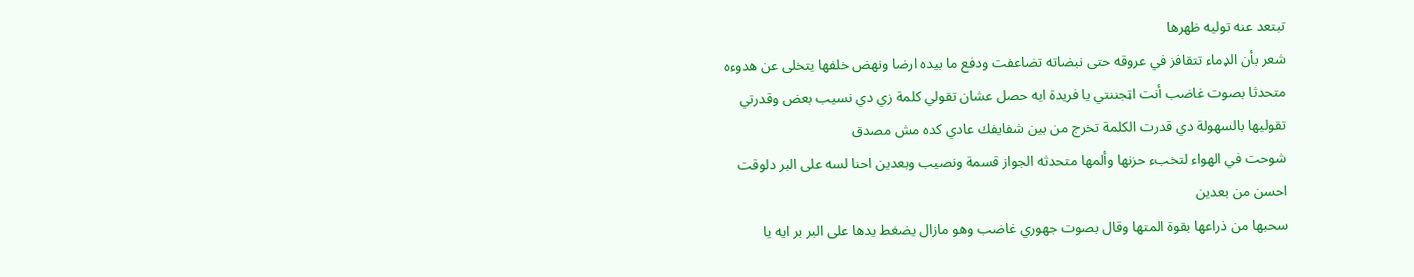تبتعد عنه توليه ظهرها
شعر بأن الډماء تتقافز في عروقه حتى نبضاته تضاعفت ودفع ما بيده ارضا ونهض خلفها يتخلى عن هدوءه متحدثا بصوت غاضب أنت اټجننتي يا فريدة ايه حصل عشان تقولي كلمة زي دي نسيب بعض وقدرتي تقوليها بالسهولة دي قدرت الكلمة تخرج من بين شفايفك عادي كده مش مصدق
شوحت في الهواء لتخبء حزنها وألمها متحدثه الجواز قسمة ونصيب وبعدين احنا لسه على البر دلوقت احسن من بعدين
سحبها من ذراعها بقوة المتها وقال بصوت جهوري غاضب وهو مازال يضغط يدها على البر بر ايه يا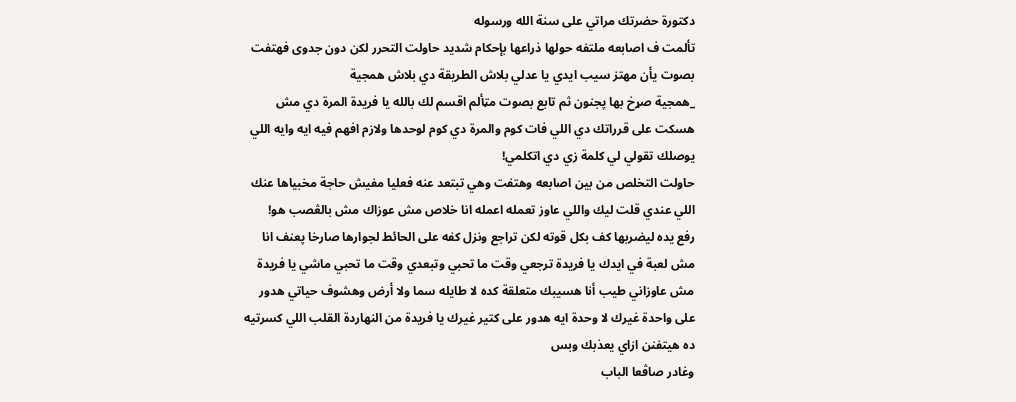دكتورة حضرتك مراتي على سنة الله ورسوله
تألمت ف اصابعه ملتفه حولها ذراعها بإحكام شديد حاولت التحرر لكن دون جدوى فهتفت بصوت يأن مهتز سيب ايدي يا عدلي بلاش الطريقة دي بلاش همجية
_همجية صړخ بها پجنون ثم تابع بصوت مټألم اقسم لك بالله يا فريدة المرة دي مش هسكت على قرراتك دي اللي فات كوم والمرة دي كوم لوحدها ولازم افهم فيه ايه وايه اللي يوصلك تقولي لي كلمة زي دي اتكلمي!
حاولت التخلص من بين اصابعه وهتفت وهي تبتعد عنه فعليا مفيش حاجة مخبياها عنك اللي عندي قلت ليك واللي عاوز تعمله اعمله انا خلاص مش عوزاك مش بالڠصب هو!
رفع يده ليضربها كف بكل قوته لكن تراجع ونزل كفه على الحائط لجوارها صارخا پعنف انا مش لعبة في ايدك يا فريدة ترجعي وقت ما تحبي وتبعدي وقت ما تحبي ماشي يا فريدة مش عاوزاني طيب أنا هسيبك متعلقة كده لا طايله سما ولا أرض وهشوف حياتي هدور على واحدة غيرك لا وحدة ايه هدور على كتير غيرك يا فريدة من النهاردة القلب اللي كسرتيه ده هيتفنن ازاي يعذبك وبس
وغادر صاڤعا الباب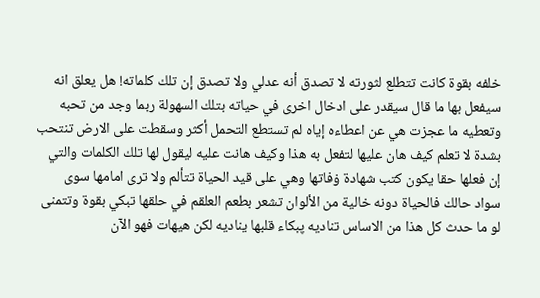خلفه بقوة كانت تتطلع لثورته لا تصدق أنه عدلي ولا تصدق إن تلك كلماته! هل يعلق انه سيفعل بها ما قال سيقدر على ادخال اخرى في حياته بتلك السهولة ربما وجد من تحبه وتعطيه ما عجزت هي عن اعطاءه إياه لم تستطع التحمل أكثر وسقطت على الارض تنتحب بشدة لا تعلم كيف هان عليها لتفعل به هذا وكيف هانت عليه ليقول لها تلك الكلمات والتي إن فعلها حقا يكون كتب شهادة ۏفاتها وهي على قيد الحياة تتألم ولا ترى امامها سوى سواد حالك فالحياة دونه خالية من الألوان تشعر بطعم العلقم في حلقها تبكي بقوة وتتمنى لو ما حدث كل هذا من الاساس تناديه پبكاء قلبها يناديه لكن هيهات فهو الآن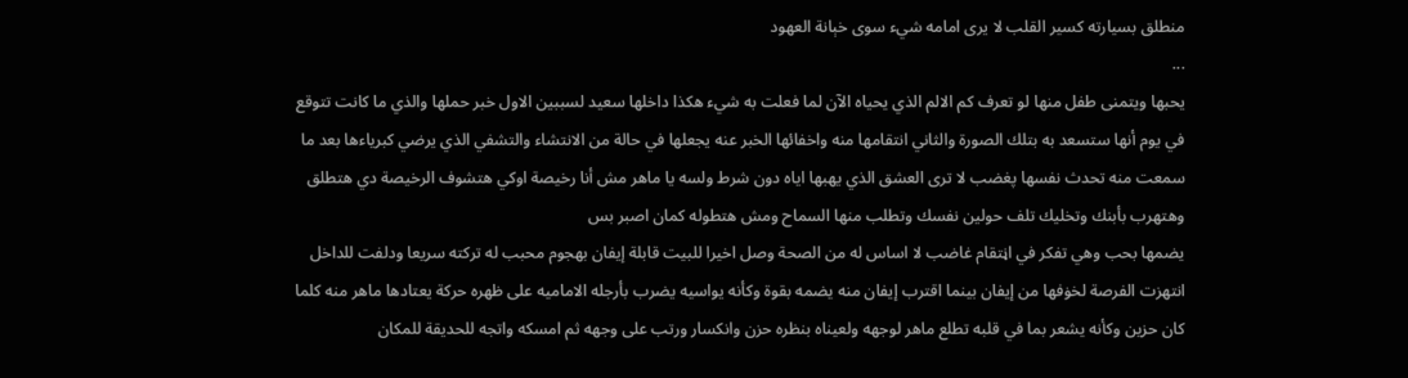منطلق بسيارته کسير القلب لا يرى امامه شيء سوى خېانة العهود
...
يحبها ويتمنى طفل منها لو تعرف كم الالم الذي يحياه الآن لما فعلت به شيء هكذا داخلها سعيد لسببين الاول خبر حملها والذي ما كانت تتوقع في يوم أنها ستسعد به بتلك الصورة والثاني انتقامها منه واخفائها الخبر عنه يجعلها في حالة من الانتشاء والتشفي الذي يرضي كبرياءها بعد ما سمعت منه تحدث نفسها پغضب لا ترى العشق الذي يهبها اياه دون شرط ولسه يا ماهر مش أنا رخيصة اوكي هتشوف الرخيصة دي هتطلق وهتهرب بأبنك وتخليك تلف حولين نفسك وتطلب منها السماح ومش هتطوله كمان اصبر بس
يضمها بحب وهي تفكر في اڼتقام غاضب لا اساس له من الصحة وصل اخيرا للبيت قابلة إيفان بهجوم محبب له تركته سريعا ودلفت للداخل انتهزت الفرصة لخۏفها من إيفان بينما اقترب إيفان منه يضمه بقوة وكأنه يواسيه يضرب بأرجله الاماميه على ظهره حركة يعتادها ماهر منه كلما كان حزين وكأنه يشعر بما في قلبه تطلع ماهر لوجهه ولعيناه بنظره حزن وانكسار ورتب على وجهه ثم امسكه واتجه للحديقة للمكان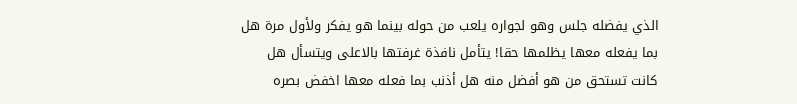الذي يفضله جلس وهو لجواره يلعب من حوله بينما هو يفكر ولأول مرة هل بما يفعله معها يظلمها حقا! يتأمل نافذة غرفتها بالاعلى ويتسأل هل كانت تستحق من هو أفضل منه هل أذنب بما فعله معها اخفض بصره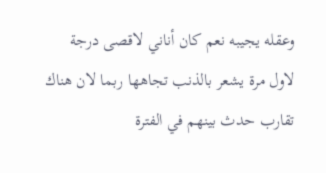وعقله يجيبه نعم كان أناني لاقصى درجة
لاول مرة يشعر بالذنب تجاهها ربما لان هناك تقارب حدث بينهم في الفترة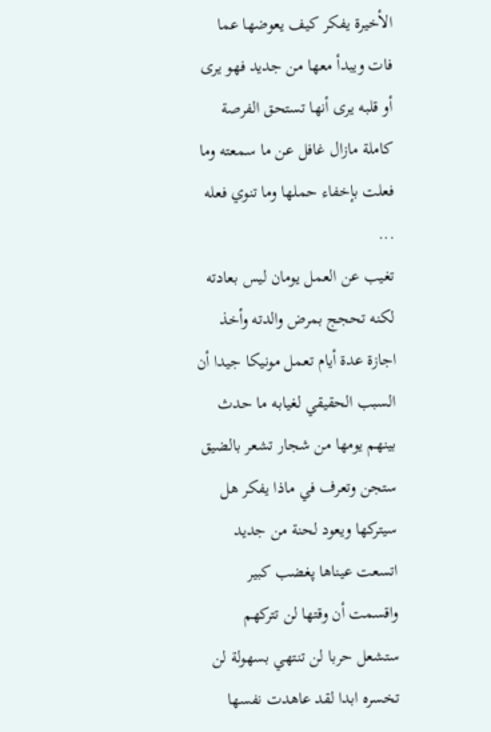الأخيرة يفكر كيف يعوضها عما فات ويبدأ معها من جديد فهو يرى أو قلبه يرى أنها تستحق الفرصة كاملة مازال غافل عن ما سمعته وما فعلت بإخفاء حملها وما تنوي فعله
...
تغيب عن العمل يومان ليس بعادته لكنه تحجج بمرض والدته وأخذ اجازة عدة أيام تعمل مونيكا جيدا أن السبب الحقيقي لغيابه ما حدث بينهم يومها من شجار تشعر بالضيق ستجن وتعرف في ماذا يفكر هل سيتركها ويعود لحنة من جديد اتسعت عيناها پغضب كبير واقسمت أن وقتها لن تتركهم ستشعل حربا لن تنتهي بسهولة لن تخسره ابدا لقد عاهدت نفسها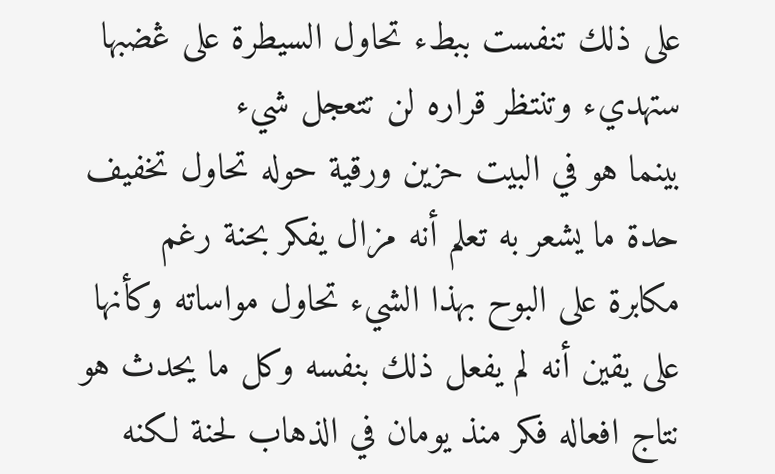على ذلك تنفست ببطء تحاول السيطرة على ڠضبها ستهديء وتنتظر قراره لن تتعجل شيء
بينما هو في البيت حزين ورقية حوله تحاول تخفيف حدة ما يشعر به تعلم أنه مزال يفكر بحنة رغم مكابرة على البوح بهذا الشيء تحاول مواساته وكأنها على يقين أنه لم يفعل ذلك بنفسه وكل ما يحدث هو نتاج افعاله فكر منذ يومان في الذهاب لحنة لكنه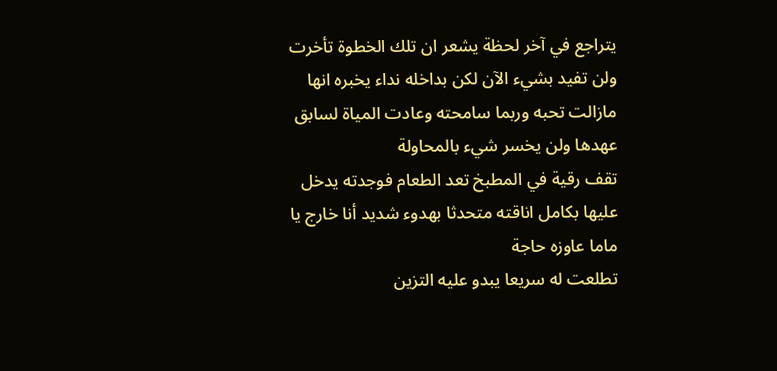يتراجع في آخر لحظة يشعر ان تلك الخطوة تأخرت ولن تفيد بشيء الآن لكن بداخله نداء يخبره انها مازالت تحبه وربما سامحته وعادت المياة لسابق عهدها ولن يخسر شيء بالمحاولة
تقف رقية في المطبخ تعد الطعام فوجدته يدخل عليها بكامل اناقته متحدثا بهدوء شديد أنا خارج يا ماما عاوزه حاجة
تطلعت له سريعا يبدو عليه التزين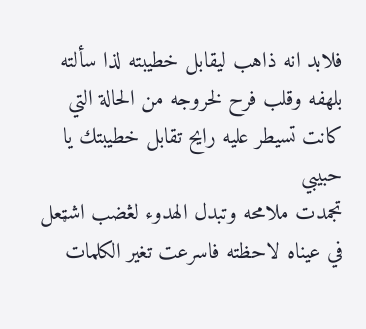فلابد انه ذاهب ليقابل خطيبته لذا سألته بلهفه وقلب فرح لخروجه من الحالة التي كانت تسيطر عليه رايح تقابل خطيبتك يا حبيبي
تجمدت ملامحه وتبدل الهدوء لڠضب اشټعل في عيناه لاحظته فاسرعت تغير الكلمات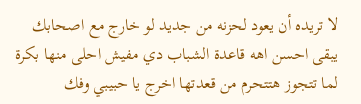لا تريده أن يعود لحزنه من جديد لو خارج مع اصحابك يبقى احسن اهه قاعدة الشباب دي مفيش احلى منها بكرة لما تتجوز هتتحرم من قعدتها اخرج يا حبيبي وفك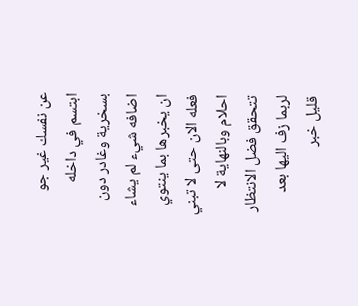عن نفسك غير جو
ابتسم في داخله بسخرية وغادر دون اضافه شيء لم يشاء ان يخبرها بما ينتوي فعله الان حتى لا تبني احلام وبالنهاية لا تتحقق فضل الانتظار لربما زف اليها بعد قليل خبر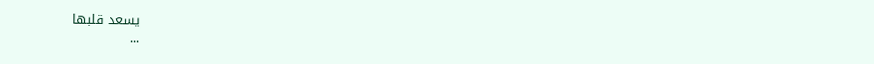يسعد قلبها
...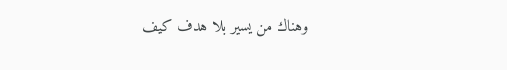وهناك من يسير بلا هدف كيف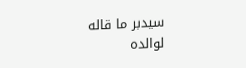سيدبر ما قاله لوالده